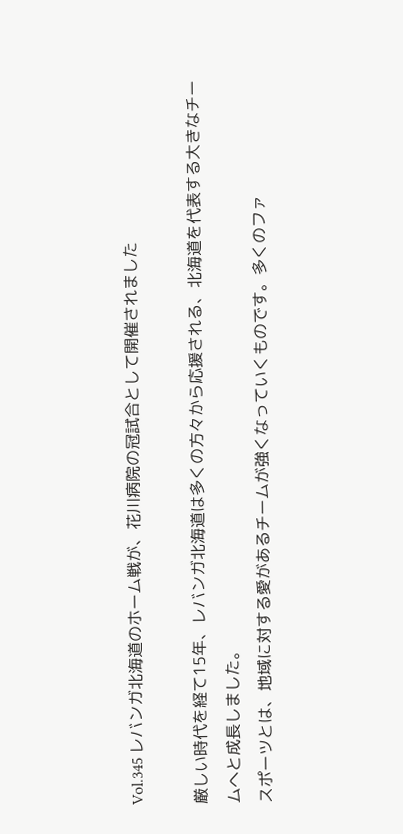Vol.345 レバンガ北海道のホーム戦が、花川病院の冠試合として開催されました

厳しい時代を経て15年、レバンガ北海道は多くの方々から応援される、北海道を代表する大きなチームへと成長しました。
スポーツとは、地域に対する愛があるチームが強くなっていくものです。多くのファ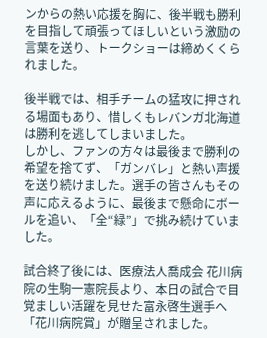ンからの熱い応援を胸に、後半戦も勝利を目指して頑張ってほしいという激励の言葉を送り、トークショーは締めくくられました。

後半戦では、相手チームの猛攻に押される場面もあり、惜しくもレバンガ北海道は勝利を逃してしまいました。
しかし、ファンの方々は最後まで勝利の希望を捨てず、「ガンバレ」と熱い声援を送り続けました。選手の皆さんもその声に応えるように、最後まで懸命にボールを追い、「全“緑”」で挑み続けていました。

試合終了後には、医療法人喬成会 花川病院の生駒一憲院長より、本日の試合で目覚ましい活躍を見せた富永啓生選手へ「花川病院賞」が贈呈されました。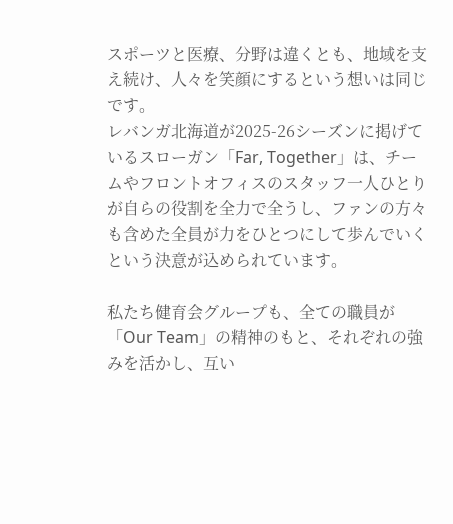スポーツと医療、分野は違くとも、地域を支え続け、人々を笑顔にするという想いは同じです。
レバンガ北海道が2025-26シーズンに掲げているスローガン「Far, Together」は、チームやフロントオフィスのスタッフ一人ひとりが自らの役割を全力で全うし、ファンの方々も含めた全員が力をひとつにして歩んでいくという決意が込められています。

私たち健育会グループも、全ての職員が「Our Team」の精神のもと、それぞれの強みを活かし、互い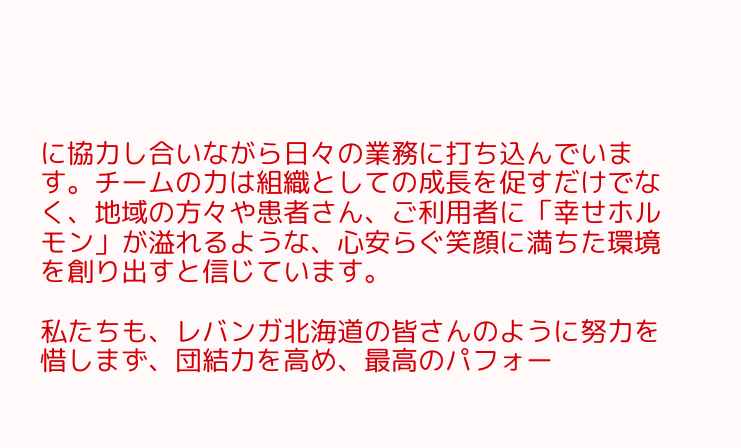に協力し合いながら日々の業務に打ち込んでいます。チームの力は組織としての成長を促すだけでなく、地域の方々や患者さん、ご利用者に「幸せホルモン」が溢れるような、心安らぐ笑顔に満ちた環境を創り出すと信じています。

私たちも、レバンガ北海道の皆さんのように努力を惜しまず、団結力を高め、最高のパフォー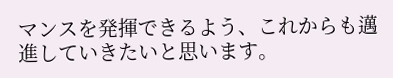マンスを発揮できるよう、これからも邁進していきたいと思います。